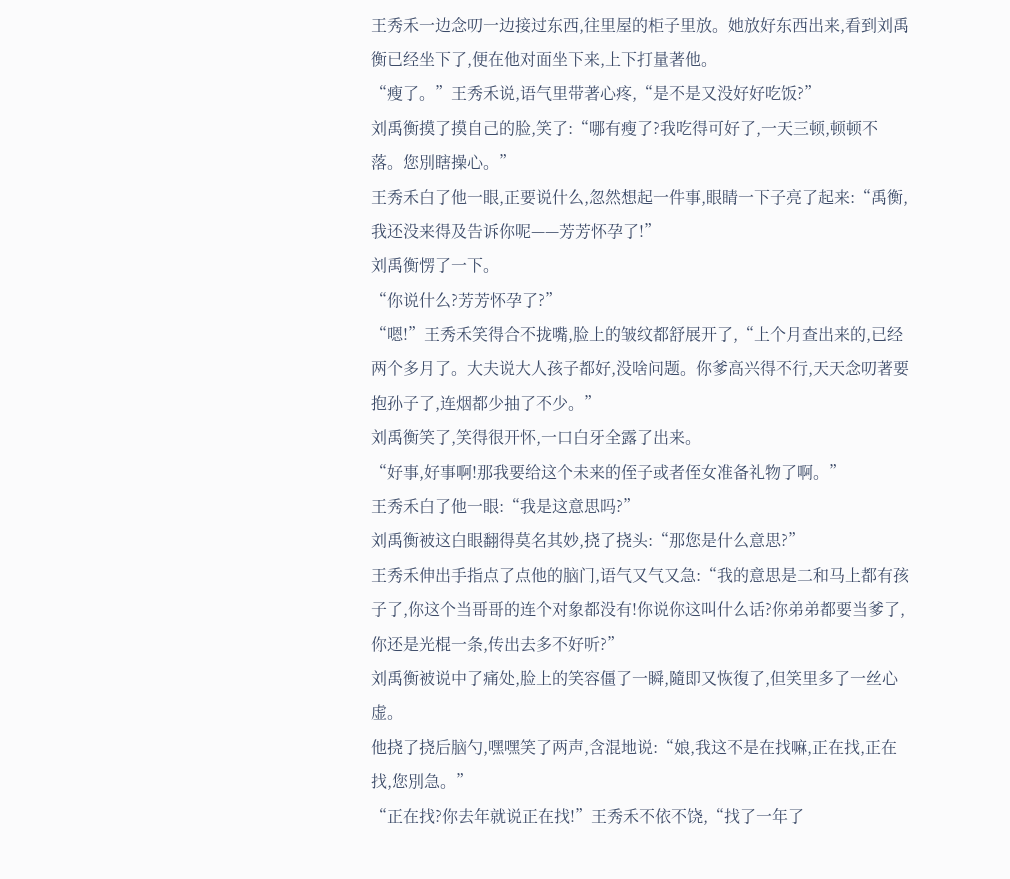王秀禾一边念叨一边接过东西,往里屋的柜子里放。她放好东西出来,看到刘禹衡已经坐下了,便在他对面坐下来,上下打量著他。
“瘦了。”王秀禾说,语气里带著心疼,“是不是又没好好吃饭?”
刘禹衡摸了摸自己的脸,笑了:“哪有瘦了?我吃得可好了,一天三顿,顿顿不落。您別瞎操心。”
王秀禾白了他一眼,正要说什么,忽然想起一件事,眼睛一下子亮了起来:“禹衡,我还没来得及告诉你呢——芳芳怀孕了!”
刘禹衡愣了一下。
“你说什么?芳芳怀孕了?”
“嗯!”王秀禾笑得合不拢嘴,脸上的皱纹都舒展开了,“上个月查出来的,已经两个多月了。大夫说大人孩子都好,没啥问题。你爹高兴得不行,天天念叨著要抱孙子了,连烟都少抽了不少。”
刘禹衡笑了,笑得很开怀,一口白牙全露了出来。
“好事,好事啊!那我要给这个未来的侄子或者侄女准备礼物了啊。”
王秀禾白了他一眼:“我是这意思吗?”
刘禹衡被这白眼翻得莫名其妙,挠了挠头:“那您是什么意思?”
王秀禾伸出手指点了点他的脑门,语气又气又急:“我的意思是二和马上都有孩子了,你这个当哥哥的连个对象都没有!你说你这叫什么话?你弟弟都要当爹了,你还是光棍一条,传出去多不好听?”
刘禹衡被说中了痛处,脸上的笑容僵了一瞬,隨即又恢復了,但笑里多了一丝心虚。
他挠了挠后脑勺,嘿嘿笑了两声,含混地说:“娘,我这不是在找嘛,正在找,正在找,您別急。”
“正在找?你去年就说正在找!”王秀禾不依不饶,“找了一年了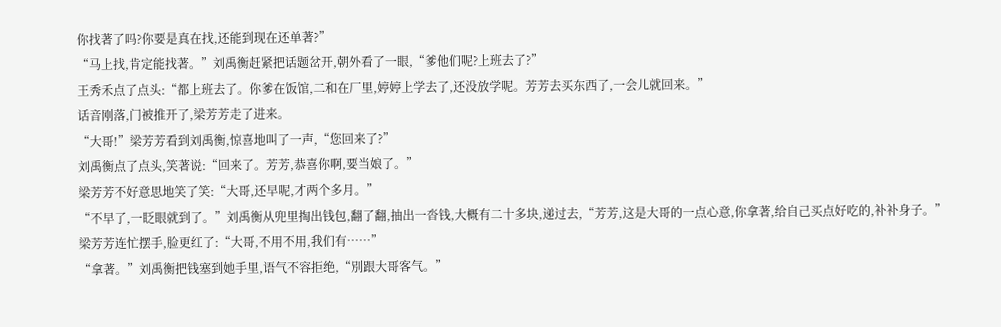你找著了吗?你要是真在找,还能到现在还单著?”
“马上找,肯定能找著。”刘禹衡赶紧把话题岔开,朝外看了一眼,“爹他们呢?上班去了?”
王秀禾点了点头:“都上班去了。你爹在饭馆,二和在厂里,婷婷上学去了,还没放学呢。芳芳去买东西了,一会儿就回来。”
话音刚落,门被推开了,梁芳芳走了进来。
“大哥!”梁芳芳看到刘禹衡,惊喜地叫了一声,“您回来了?”
刘禹衡点了点头,笑著说:“回来了。芳芳,恭喜你啊,要当娘了。”
梁芳芳不好意思地笑了笑:“大哥,还早呢,才两个多月。”
“不早了,一眨眼就到了。”刘禹衡从兜里掏出钱包,翻了翻,抽出一沓钱,大概有二十多块,递过去,“芳芳,这是大哥的一点心意,你拿著,给自己买点好吃的,补补身子。”
梁芳芳连忙摆手,脸更红了:“大哥,不用不用,我们有……”
“拿著。”刘禹衡把钱塞到她手里,语气不容拒绝,“別跟大哥客气。”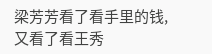梁芳芳看了看手里的钱,又看了看王秀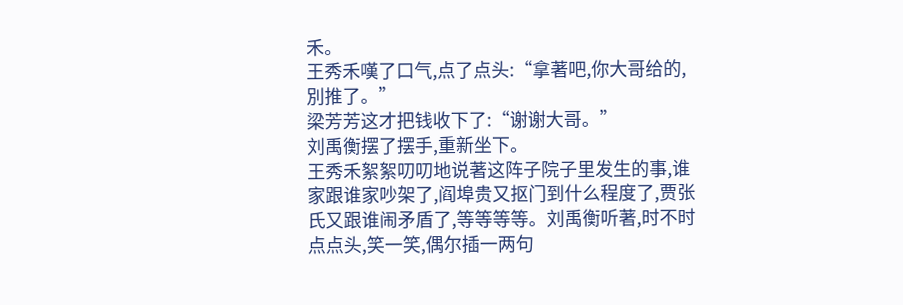禾。
王秀禾嘆了口气,点了点头:“拿著吧,你大哥给的,別推了。”
梁芳芳这才把钱收下了:“谢谢大哥。”
刘禹衡摆了摆手,重新坐下。
王秀禾絮絮叨叨地说著这阵子院子里发生的事,谁家跟谁家吵架了,阎埠贵又抠门到什么程度了,贾张氏又跟谁闹矛盾了,等等等等。刘禹衡听著,时不时点点头,笑一笑,偶尔插一两句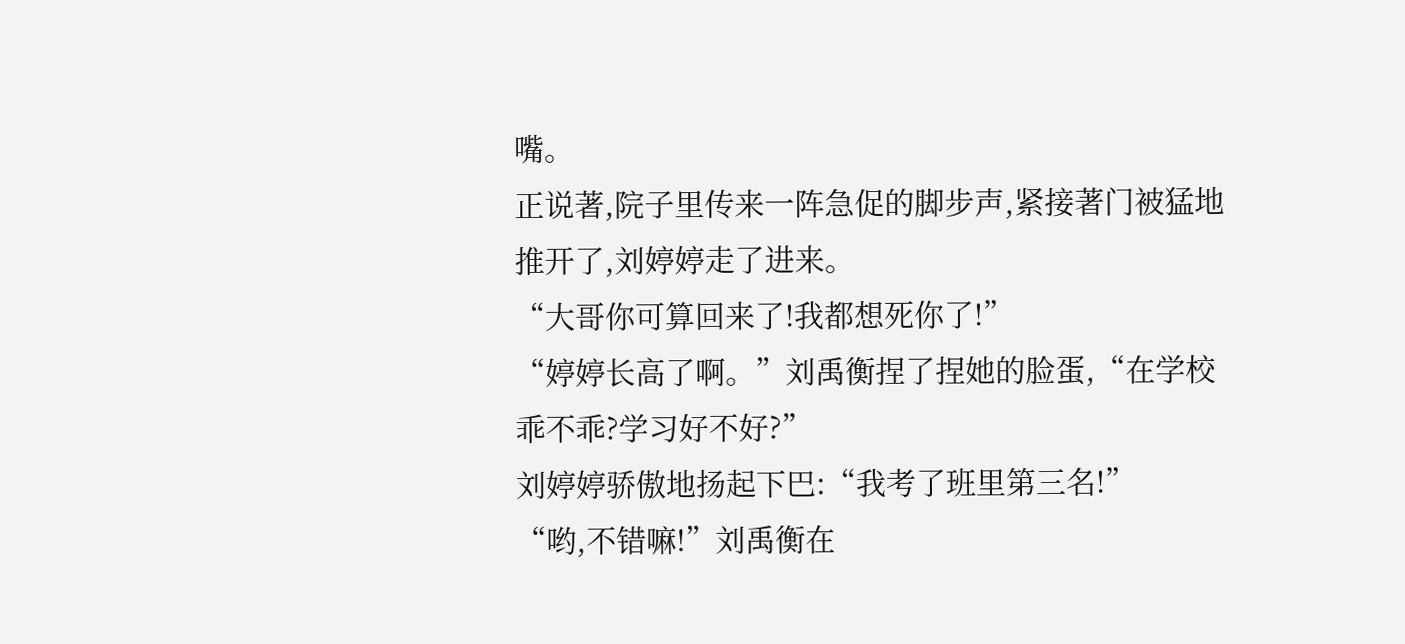嘴。
正说著,院子里传来一阵急促的脚步声,紧接著门被猛地推开了,刘婷婷走了进来。
“大哥你可算回来了!我都想死你了!”
“婷婷长高了啊。”刘禹衡捏了捏她的脸蛋,“在学校乖不乖?学习好不好?”
刘婷婷骄傲地扬起下巴:“我考了班里第三名!”
“哟,不错嘛!”刘禹衡在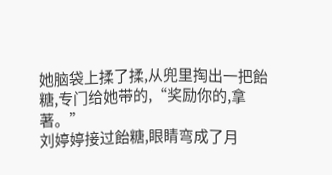她脑袋上揉了揉,从兜里掏出一把飴糖,专门给她带的,“奖励你的,拿著。”
刘婷婷接过飴糖,眼睛弯成了月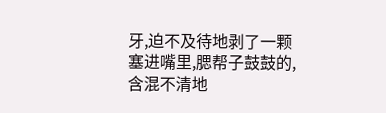牙,迫不及待地剥了一颗塞进嘴里,腮帮子鼓鼓的,含混不清地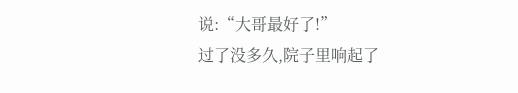说:“大哥最好了!”
过了没多久,院子里响起了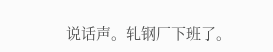说话声。轧钢厂下班了。